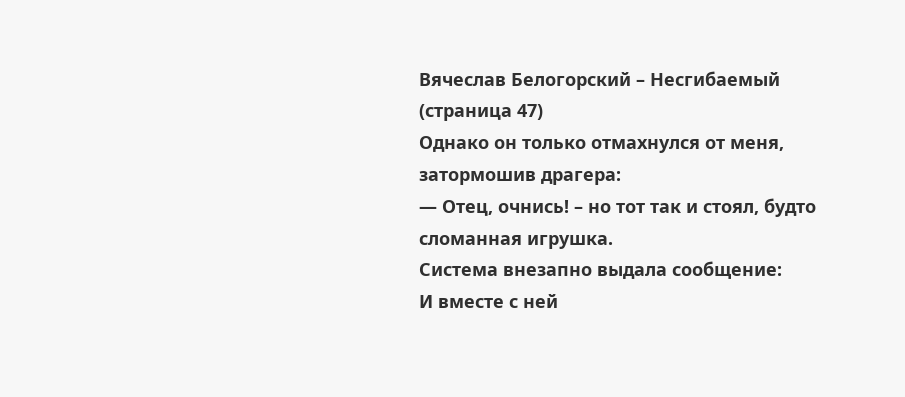Вячеслав Белогорский – Несгибаемый (страница 47)
Однако он только отмахнулся от меня, затормошив драгера:
— Отец, очнись! – но тот так и стоял, будто сломанная игрушка.
Система внезапно выдала сообщение:
И вместе с ней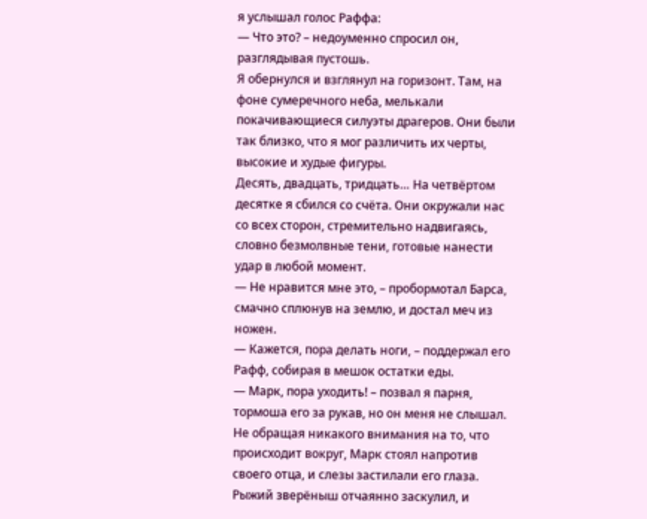я услышал голос Раффа:
— Что это? – недоуменно спросил он, разглядывая пустошь.
Я обернулся и взглянул на горизонт. Там, на фоне сумеречного неба, мелькали покачивающиеся силуэты драгеров. Они были так близко, что я мог различить их черты, высокие и худые фигуры.
Десять, двадцать, тридцать… На четвёртом десятке я сбился со счёта. Они окружали нас со всех сторон, стремительно надвигаясь, словно безмолвные тени, готовые нанести удар в любой момент.
— Не нравится мне это, – пробормотал Барса, смачно сплюнув на землю, и достал меч из ножен.
— Кажется, пора делать ноги, – поддержал его Рафф, собирая в мешок остатки еды.
— Марк, пора уходить! – позвал я парня, тормоша его за рукав, но он меня не слышал.
Не обращая никакого внимания на то, что происходит вокруг, Марк стоял напротив своего отца, и слезы застилали его глаза.
Рыжий зверёныш отчаянно заскулил, и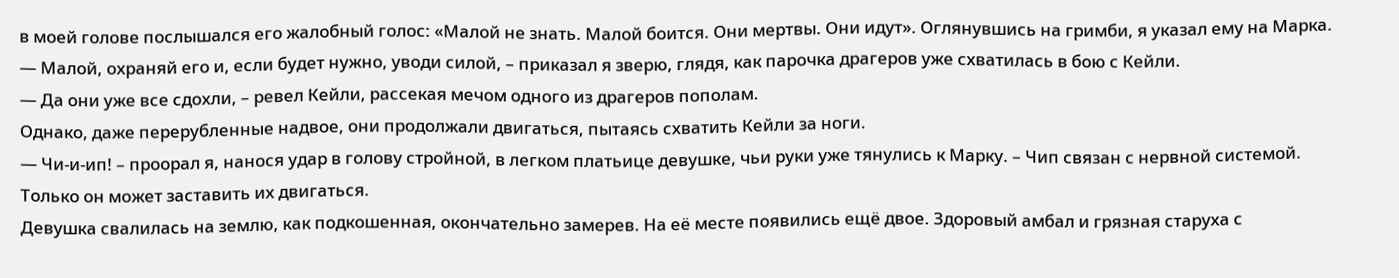в моей голове послышался его жалобный голос: «Малой не знать. Малой боится. Они мертвы. Они идут». Оглянувшись на гримби, я указал ему на Марка.
— Малой, охраняй его и, если будет нужно, уводи силой, – приказал я зверю, глядя, как парочка драгеров уже схватилась в бою с Кейли.
— Да они уже все сдохли, – ревел Кейли, рассекая мечом одного из драгеров пополам.
Однако, даже перерубленные надвое, они продолжали двигаться, пытаясь схватить Кейли за ноги.
— Чи-и-ип! – проорал я, нанося удар в голову стройной, в легком платьице девушке, чьи руки уже тянулись к Марку. – Чип связан с нервной системой. Только он может заставить их двигаться.
Девушка свалилась на землю, как подкошенная, окончательно замерев. На её месте появились ещё двое. Здоровый амбал и грязная старуха с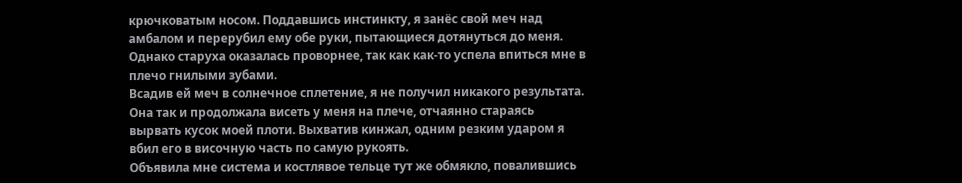крючковатым носом. Поддавшись инстинкту, я занёс свой меч над амбалом и перерубил ему обе руки, пытающиеся дотянуться до меня. Однако старуха оказалась проворнее, так как как-то успела впиться мне в плечо гнилыми зубами.
Всадив ей меч в солнечное сплетение, я не получил никакого результата. Она так и продолжала висеть у меня на плече, отчаянно стараясь вырвать кусок моей плоти. Выхватив кинжал, одним резким ударом я вбил его в височную часть по самую рукоять.
Объявила мне система и костлявое тельце тут же обмякло, повалившись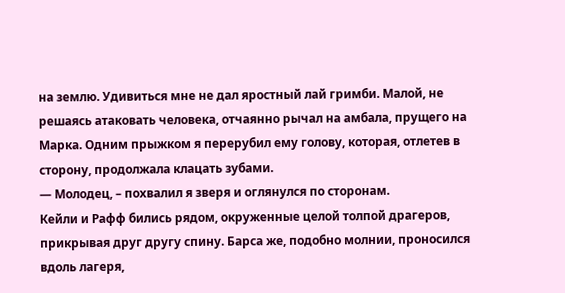на землю. Удивиться мне не дал яростный лай гримби. Малой, не решаясь атаковать человека, отчаянно рычал на амбала, прущего на Марка. Одним прыжком я перерубил ему голову, которая, отлетев в сторону, продолжала клацать зубами.
— Молодец, – похвалил я зверя и оглянулся по сторонам.
Кейли и Рафф бились рядом, окруженные целой толпой драгеров, прикрывая друг другу спину. Барса же, подобно молнии, проносился вдоль лагеря,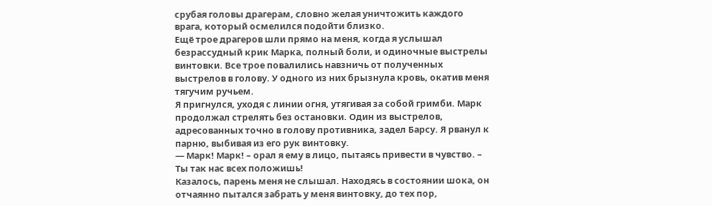срубая головы драгерам, словно желая уничтожить каждого врага, который осмелился подойти близко.
Ещё трое драгеров шли прямо на меня, когда я услышал безрассудный крик Марка, полный боли, и одиночные выстрелы винтовки. Все трое повалились навзничь от полученных выстрелов в голову. У одного из них брызнула кровь, окатив меня тягучим ручьем.
Я пригнулся, уходя с линии огня, утягивая за собой гримби. Марк продолжал стрелять без остановки. Один из выстрелов, адресованных точно в голову противника, задел Барсу. Я рванул к парню, выбивая из его рук винтовку.
— Марк! Марк! – орал я ему в лицо, пытаясь привести в чувство. – Ты так нас всех положишь!
Казалось, парень меня не слышал. Находясь в состоянии шока, он отчаянно пытался забрать у меня винтовку, до тех пор,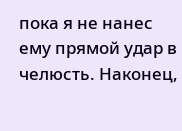пока я не нанес ему прямой удар в челюсть. Наконец,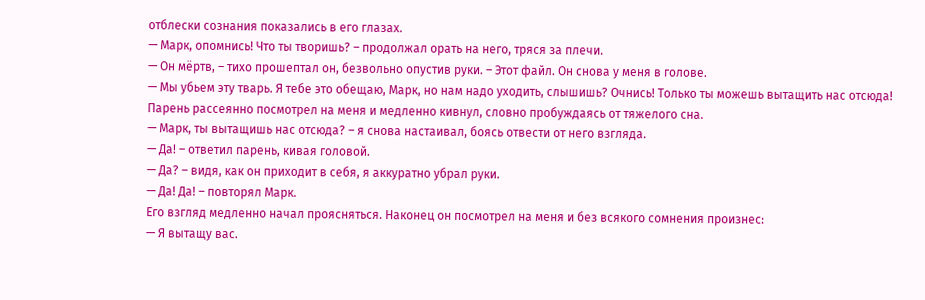отблески сознания показались в его глазах.
— Марк, опомнись! Что ты творишь? – продолжал орать на него, тряся за плечи.
— Он мёртв, – тихо прошептал он, безвольно опустив руки. – Этот файл. Он снова у меня в голове.
— Мы убьем эту тварь. Я тебе это обещаю, Марк, но нам надо уходить, слышишь? Очнись! Только ты можешь вытащить нас отсюда!
Парень рассеянно посмотрел на меня и медленно кивнул, словно пробуждаясь от тяжелого сна.
— Марк, ты вытащишь нас отсюда? – я снова настаивал, боясь отвести от него взгляда.
— Да! – ответил парень, кивая головой.
— Да? – видя, как он приходит в себя, я аккуратно убрал руки.
— Да! Да! – повторял Марк.
Его взгляд медленно начал проясняться. Наконец он посмотрел на меня и без всякого сомнения произнес:
— Я вытащу вас.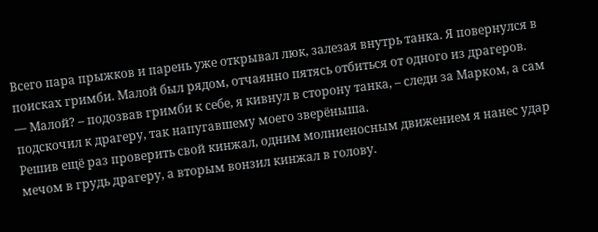Всего пара прыжков и парень уже открывал люк, залезая внутрь танка. Я повернулся в поисках гримби. Малой был рядом, отчаянно пятясь отбиться от одного из драгеров.
— Малой? – подозвав гримби к себе, я кивнул в сторону танка, – следи за Марком, а сам подскочил к драгеру, так напугавшему моего зверёныша.
Решив ещё раз проверить свой кинжал, одним молниеносным движением я нанес удар мечом в грудь драгеру, а вторым вонзил кинжал в голову.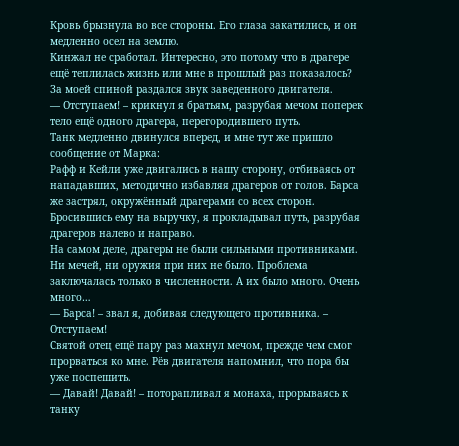Кровь брызнула во все стороны. Его глаза закатились, и он медленно осел на землю.
Кинжал не сработал. Интересно, это потому что в драгере ещё теплилась жизнь или мне в прошлый раз показалось? За моей спиной раздался звук заведенного двигателя.
— Отступаем! – крикнул я братьям, разрубая мечом поперек тело ещё одного драгера, перегородившего путь.
Танк медленно двинулся вперед, и мне тут же пришло сообщение от Марка:
Рафф и Кейли уже двигались в нашу сторону, отбиваясь от нападавших, методично избавляя драгеров от голов. Барса же застрял, окружённый драгерами со всех сторон. Бросившись ему на выручку, я прокладывал путь, разрубая драгеров налево и направо.
На самом деле, драгеры не были сильными противниками. Ни мечей, ни оружия при них не было. Проблема заключалась только в численности. А их было много. Очень много…
— Барса! – звал я, добивая следующего противника. – Отступаем!
Святой отец ещё пару раз махнул мечом, прежде чем смог прорваться ко мне. Рёв двигателя напомнил, что пора бы уже поспешить.
— Давай! Давай! – поторапливал я монаха, прорываясь к танку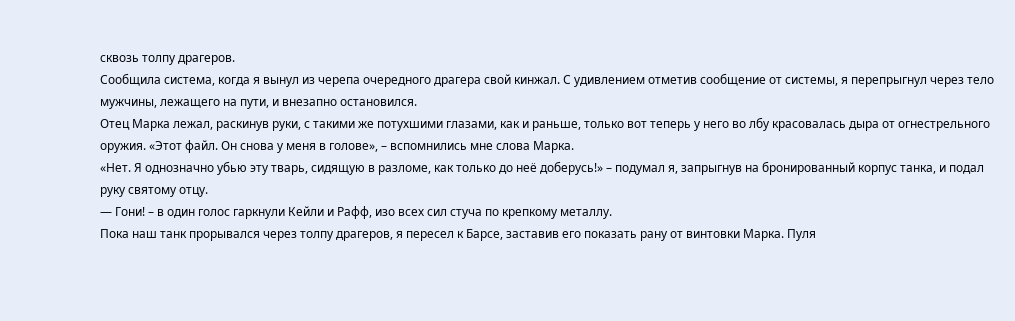сквозь толпу драгеров.
Сообщила система, когда я вынул из черепа очередного драгера свой кинжал. С удивлением отметив сообщение от системы, я перепрыгнул через тело мужчины, лежащего на пути, и внезапно остановился.
Отец Марка лежал, раскинув руки, с такими же потухшими глазами, как и раньше, только вот теперь у него во лбу красовалась дыра от огнестрельного оружия. «Этот файл. Он снова у меня в голове», – вспомнились мне слова Марка.
«Нет. Я однозначно убью эту тварь, сидящую в разломе, как только до неё доберусь!» – подумал я, запрыгнув на бронированный корпус танка, и подал руку святому отцу.
— Гони! – в один голос гаркнули Кейли и Рафф, изо всех сил стуча по крепкому металлу.
Пока наш танк прорывался через толпу драгеров, я пересел к Барсе, заставив его показать рану от винтовки Марка. Пуля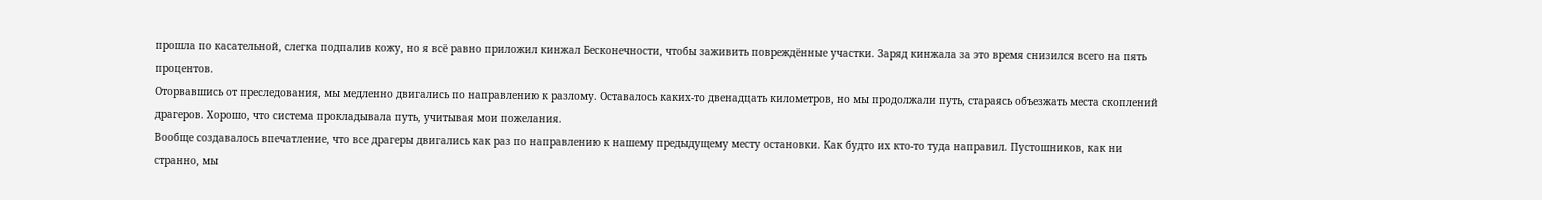прошла по касательной, слегка подпалив кожу, но я всё равно приложил кинжал Бесконечности, чтобы заживить повреждённые участки. Заряд кинжала за это время снизился всего на пять процентов.
Оторвавшись от преследования, мы медленно двигались по направлению к разлому. Оставалось каких-то двенадцать километров, но мы продолжали путь, стараясь объезжать места скоплений драгеров. Хорошо, что система прокладывала путь, учитывая мои пожелания.
Вообще создавалось впечатление, что все драгеры двигались как раз по направлению к нашему предыдущему месту остановки. Как будто их кто-то туда направил. Пустошников, как ни странно, мы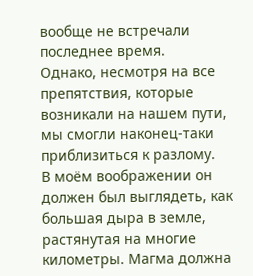вообще не встречали последнее время.
Однако, несмотря на все препятствия, которые возникали на нашем пути, мы смогли наконец-таки приблизиться к разлому.
В моём воображении он должен был выглядеть, как большая дыра в земле, растянутая на многие километры. Магма должна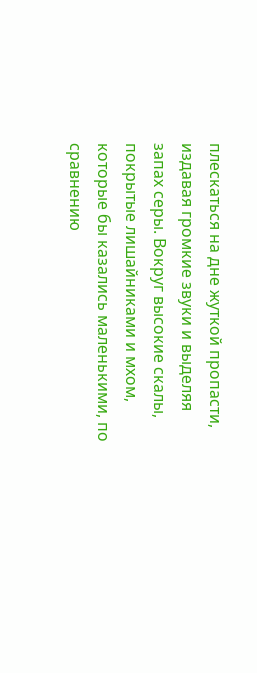плескаться на дне жуткой пропасти, издавая громкие звуки и выделяя запах серы. Вокруг высокие скалы, покрытые лишайниками и мхом, которые бы казались маленькими, по сравнению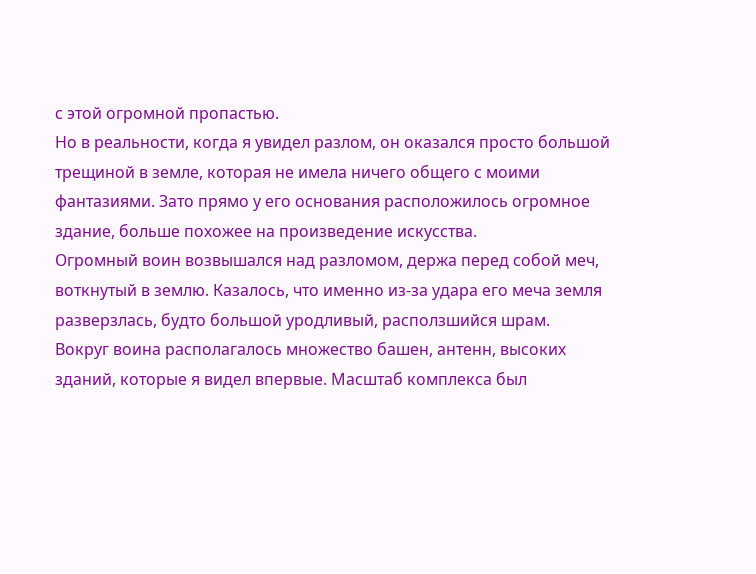с этой огромной пропастью.
Но в реальности, когда я увидел разлом, он оказался просто большой трещиной в земле, которая не имела ничего общего с моими фантазиями. Зато прямо у его основания расположилось огромное здание, больше похожее на произведение искусства.
Огромный воин возвышался над разломом, держа перед собой меч, воткнутый в землю. Казалось, что именно из-за удара его меча земля разверзлась, будто большой уродливый, расползшийся шрам.
Вокруг воина располагалось множество башен, антенн, высоких зданий, которые я видел впервые. Масштаб комплекса был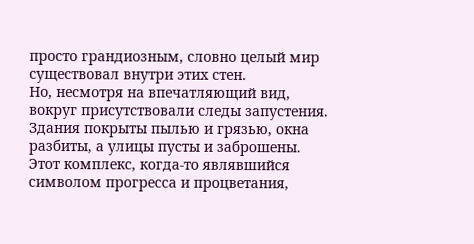просто грандиозным, словно целый мир существовал внутри этих стен.
Но, несмотря на впечатляющий вид, вокруг присутствовали следы запустения. Здания покрыты пылью и грязью, окна разбиты, а улицы пусты и заброшены. Этот комплекс, когда-то являвшийся символом прогресса и процветания,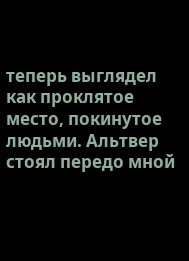теперь выглядел как проклятое место, покинутое людьми. Альтвер стоял передо мной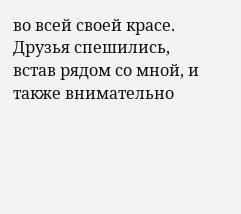во всей своей красе.
Друзья спешились, встав рядом со мной, и также внимательно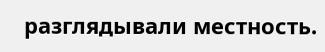разглядывали местность.